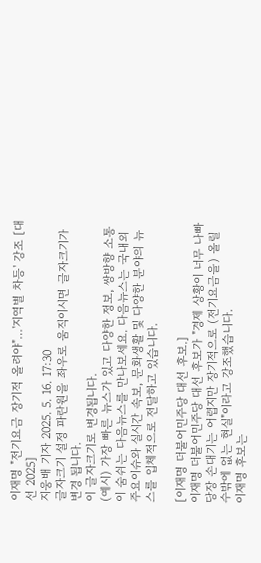이재명 "전기요금 장기적 올려야"…'지역별 차등' 강조 [대선 2025]
지웅배 기자 2025. 5. 16. 17:30
글자크기 설정 파란원을 좌우로 움직이시면 글자크기가 변경 됩니다.
이 글자크기로 변경됩니다.
(예시) 가장 빠른 뉴스가 있고 다양한 정보, 쌍방향 소통이 숨쉬는 다음뉴스를 만나보세요. 다음뉴스는 국내외 주요이슈와 실시간 속보, 문화생활 및 다양한 분야의 뉴스를 입체적으로 전달하고 있습니다.

[이재명 더불어민주당 대선 후보.]
이재명 더불어민주당 대선 후보가 "경제 상황이 너무 나빠 당장 손대기는 어렵지만 장기적으로 (전기요금을) 올릴 수밖에 없는 현실"이라고 강조했습니다.
이재명 후보는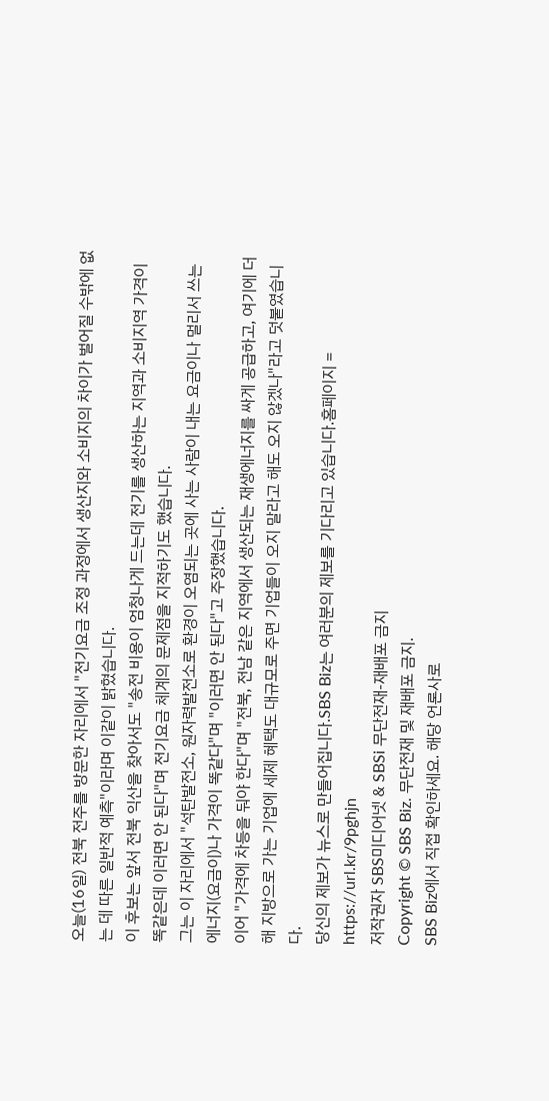오늘(16일) 전북 전주를 방문한 자리에서 "전기요금 조정 과정에서 생산지와 소비지의 차이가 벌어질 수밖에 없는 데 따른 일반적 예측"이라며 이같이 밝혔습니다.
이 후보는 앞서 전북 익산을 찾아서도 "송전 비용이 엄청나게 드는데 전기를 생산하는 지역과 소비지역 가격이 똑같은데 이러면 안 된다"며 전기요금 체계의 문제점을 지적하기도 했습니다.
그는 이 자리에서 "석탄발전소, 원자력발전소로 환경이 오염되는 곳에 사는 사람이 내는 요금이나 멀리서 쓰는 에너지(요금이)나 가격이 똑같다"며 "이러면 안 된다"고 주장했습니다.
이어 "가격에 차등을 둬야 한다"며 "전북, 전남 같은 지역에서 생산되는 재생에너지를 싸게 공급하고, 여기에 더해 지방으로 가는 기업에 세제 혜택도 대규모로 주면 기업들이 오지 말라고 해도 오지 않겠나"라고 덧붙였습니다.
당신의 제보가 뉴스로 만들어집니다.SBS Biz는 여러분의 제보를 기다리고 있습니다.홈페이지 = https://url.kr/9pghjn
저작권자 SBS미디어넷 & SBSi 무단전재-재배포 금지
Copyright © SBS Biz. 무단전재 및 재배포 금지.
SBS Biz에서 직접 확인하세요. 해당 언론사로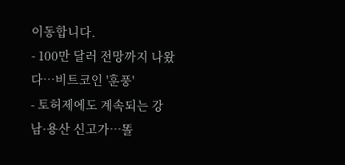이동합니다.
- 100만 달러 전망까지 나왔다…비트코인 '훈풍'
- 토허제에도 계속되는 강남·용산 신고가…똘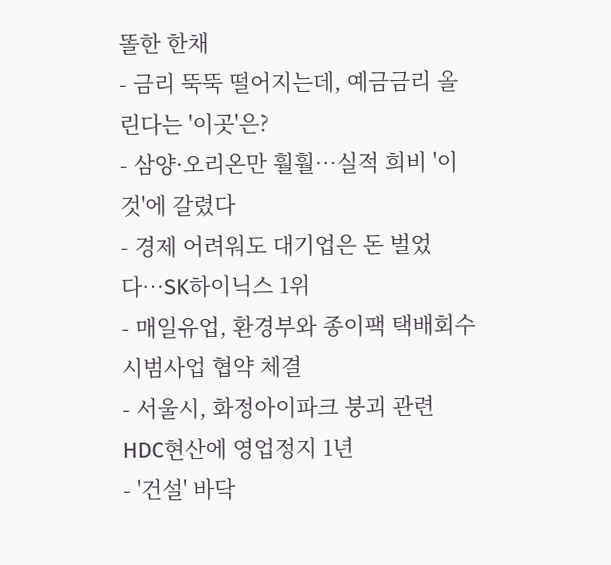똘한 한채
- 금리 뚝뚝 떨어지는데, 예금금리 올린다는 '이곳'은?
- 삼양·오리온만 훨훨…실적 희비 '이것'에 갈렸다
- 경제 어려워도 대기업은 돈 벌었다…SK하이닉스 1위
- 매일유업, 환경부와 종이팩 택배회수 시범사업 협약 체결
- 서울시, 화정아이파크 붕괴 관련 HDC현산에 영업정지 1년
- '건설' 바닥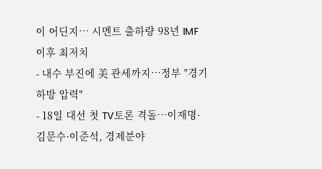이 어딘지… 시멘트 출하량 98년 IMF 이후 최저치
- 내수 부진에 美 관세까지…정부 "경기 하방 압력"
- 18일 대선 첫 TV토론 격돌…이재명·김문수·이준석, 경제분야